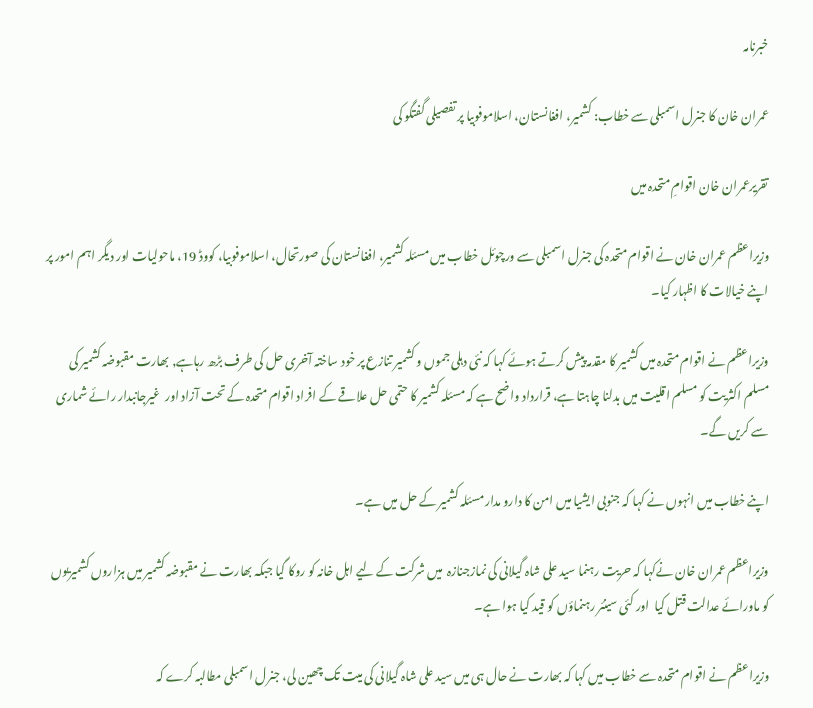خبرنامہ

عمران خان کا جنرل اسمبلی سے خطاب: کشمیر، افغانستان، اسلاموفوبیا پر تفصیلی گفتگو کی

تقریرعمران خان اقوامِ متحدہ میں

وزیراعظم عمران خان نے اقوام متحدہ کی جنرل اسمبلی سے ورچوئل خطاب میں مسئلہ کشمیر، افغانستان کی صورتحال، اسلاموفوبیا، کووڈ 19، ماحولیات اور دیگر اہم امور پر اپنے خیالات کا اظہار کیا۔

وزیراعظم نے اقوام متحدہ میں کشمیر کا مقدمہ پیش کرتے ہوئے کہا کہ نئی دہلی جموں و کشمیر تنازع پر خود ساختہ آخری حل کی طرف بڑھ رہاہے, بھارت مقبوضہ کشمیر کی مسلم اکثریت کو مسلم اقلیت میں بدلنا چاہتا ہے، قرارداد واضح ہے کہ مسئلہ کشمیر کا حتمی حل علاقے کے افراد اقوام متحدہ کے تحت آزاد اور  غیرجانبدار رائے شماری سے کریں گے۔

اپنے خطاب میں انہوں نے کہا کہ جنوبی ایشیا میں امن کا دارو مدار مسئلہ کشمیر کے حل میں ہے۔

وزیراعظم عمران خان نےکہا کہ حریت رہنما سید علی شاہ گیلانی کی نمازجنازہ  میں شرکت کے لیے اہل خانہ کو روکا گیا جبکہ بھارت نے مقبوضہ کشمیر میں ہزاروں کشمیریوں کو ماورائے عدالت قتل کیا  اور کئی سینئر رہنماؤں کو قید کیا ہوا ہے۔

وزیراعظم نے اقوام متحدہ سے خطاب میں کہا کہ بھارت نے حال ہی میں سید علی شاہ گیلانی کی میت تک چھین لی، جنرل اسمبلی مطالبہ کرے کہ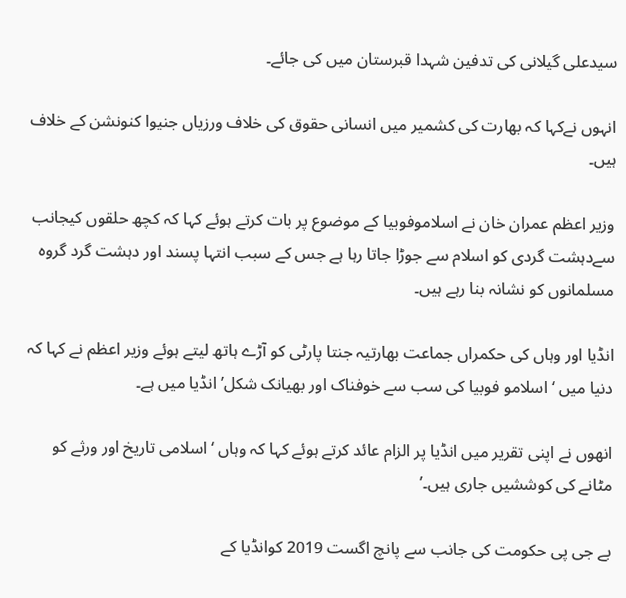سیدعلی گیلانی کی تدفین شہدا قبرستان میں کی جائے۔

انہوں نےکہا کہ بھارت کی کشمیر میں انسانی حقوق کی خلاف ورزیاں جنیوا کنونشن کے خلاف ہیں۔

وزیر اعظم عمران خان نے اسلاموفوبیا کے موضوع پر بات کرتے ہوئے کہا کہ کچھ حلقوں کیجانب سےدہشت گردی کو اسلام سے جوڑا جاتا رہا ہے جس کے سبب انتہا پسند اور دہشت گرد گروہ مسلمانوں کو نشانہ بنا رہے ہیں۔

انڈیا اور وہاں کی حکمراں جماعت بھارتیہ جنتا پارٹی کو آڑے ہاتھ لیتے ہوئے وزیر اعظم نے کہا کہ دنیا میں ‘اسلامو فوبیا کی سب سے خوفناک اور بھیانک شکل’ انڈیا میں ہے۔

انھوں نے اپنی تقریر میں انڈیا پر الزام عائد کرتے ہوئے کہا کہ وہاں ‘ اسلامی تاریخ اور ورثے کو مٹانے کی کوششیں جاری ہیں۔’

بے جی پی حکومت کی جانب سے پانچ اگست 2019 کوانڈیا کے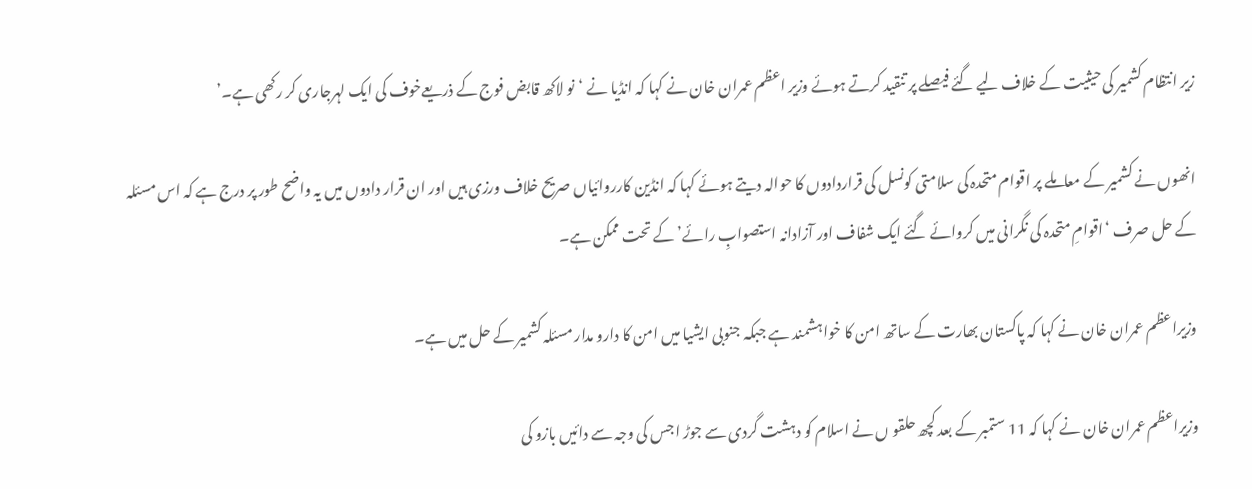زیر انتظام کشمیر کی حیثیت کے خلاف لیے گئے فیصلے پر تنقید کرتے ہوئے وزیر اعظم عمران خان نے کہا کہ انڈیا نے ‘نو لاکھ قابض فوج کے ذریعےخوف کی ایک لہرجاری کر رکھی ہے۔’

انھوں نے کشمیر کے معاملے پر اقوام متحدہ کی سلامتی کونسل کی قراردادوں کا حوالہ دیتے ہوئے کہا کہ انڈین کارروائیاں صریح خلاف ورزی ہیں اور ان قرار دادوں میں یہ واضح طور پر درج ہے کہ اس مسئلہ کے حل صرف ‘اقوامِ متحدہ کی نگرانی میں کروائے گئے ایک شفاف اور آزادانہ استصوابِ رائے’ کے تحت ممکن ہے۔

وزیراعظم عمران خان نے کہا کہ پاکستان بھارت کے ساتھ امن کا خواہشمند ہے جبکہ جنوبی ایشیا میں امن کا دارو مدار مسئلہ کشمیر کے حل میں ہے۔

وزیراعظم عمران خان نے کہا کہ 11 ستمبر کے بعد کچھ حلقو ں نے اسلام کو دہشت گردی سے جوڑ ا جس کی وجہ سے دائیں بازو کی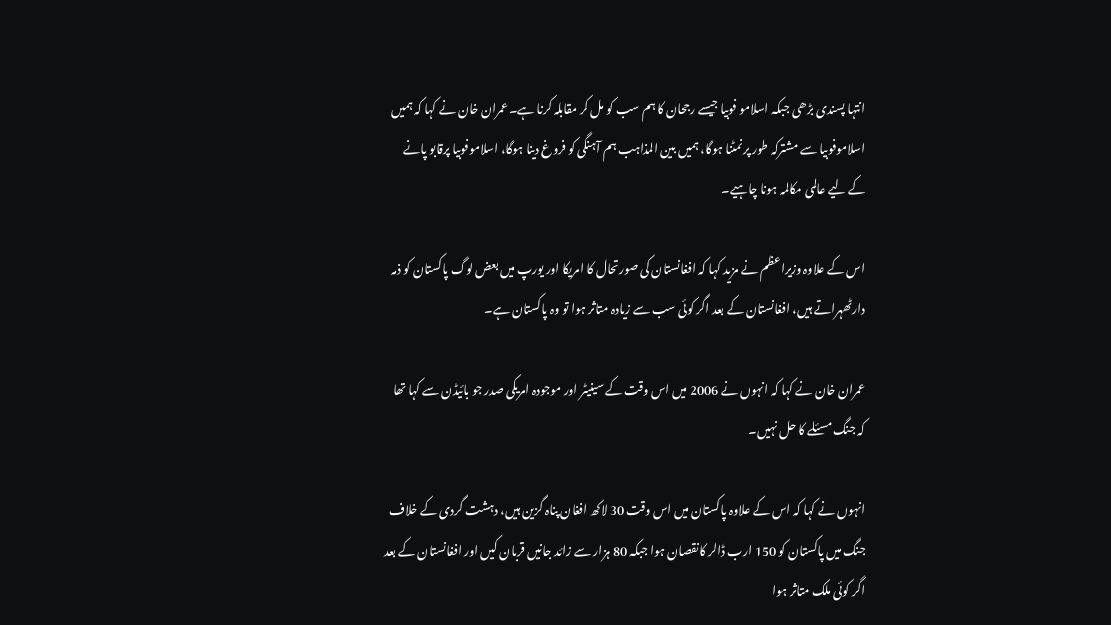انتہا پسندی بڑھی جبکہ اسلامو فوبیا جیسے رجحان کا ہم سب کو مل کر مقابلہ کرنا ہے۔عمران خان نے کہا کہ ہمیں اسلاموفوبیا سے مشترکہ طور پر نمٹنا ہوگا، ہمیں بین المذاہب ہم آہنگی کو فروغ دینا ہوگا، اسلاموفوبیا پرقابو پانے کے لیے عالمی مکالمہ ہونا چاہیے۔

اس کے علاوہ وزیراعظم نے مزید کہا کہ افغانستان کی صورتحال کا امریکا اور یورپ میں بعض لوگ پاکستان کو ذمہ دارٹھہراتے ہیں، افغانستان کے بعد اگر کوئی سب سے زیادہ متاثر ہوا تو وہ پاکستان ہے۔

عمران خان نے کہا کہ انہوں نے 2006 میں اس وقت کے سینیٹر اور موجودہ امریکی صدر جو بائیڈن سے کہا تھا کہ جنگ مسئلے کا حل نہیں۔

انہوں نے کہا کہ اس کے علاوہ پاکستان میں اس وقت 30 لاکھ افغان پناہ گزین ہیں، دہشت گردی کے خلاف جنگ میں پاکستان کو 150 ارب ڈالر کانقصان ہوا جبکہ 80 ہزار سے زائد جانیں قربان کیں اور افغانستان کے بعد اگر کوئی ملک متاثر ہوا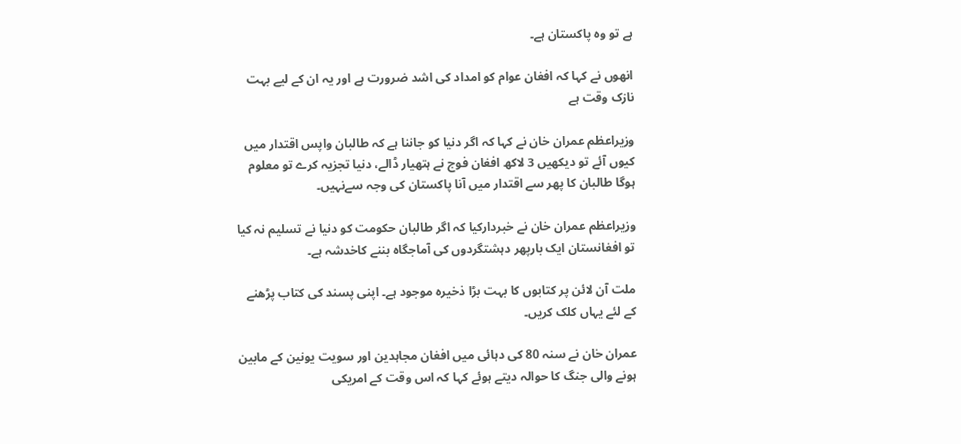ہے تو وہ پاکستان ہے۔

انھوں نے کہا کہ افغان عوام کو امداد کی اشد ضرورت ہے اور یہ ان کے لیے بہت نازک وقت ہے

وزیراعظم عمران خان نے کہا کہ اگر دنیا کو جاننا ہے کہ طالبان واپس اقتدار میں کیوں آئے تو دیکھیں 3 لاکھ افغان فوج نے ہتھیار ڈالے، دنیا تجزیہ کرے تو معلوم ہوگا طالبان کا پھر سے اقتدار میں آنا پاکستان کی وجہ سےنہیں۔

وزیراعظم عمران خان نے خبردارکیا کہ اگر طالبان حکومت کو دنیا نے تسلیم نہ کیا تو افغانستان ایک بارپھر دہشتگردوں کی آماجگاہ بننے کاخدشہ ہے۔

ملت آن لائن پر کتابوں کا بہت بڑا ذخیرہ موجود ہے۔ اپنی پسند کی کتاب پڑھنے کے لئے یہاں کلک کریں۔

عمران خان نے سنہ 80 کی دہائی میں افغان مجاہدین اور سویت یونین کے مابین ہونے والی جنگ کا حوالہ دیتے ہوئے کہا کہ اس وقت کے امریکی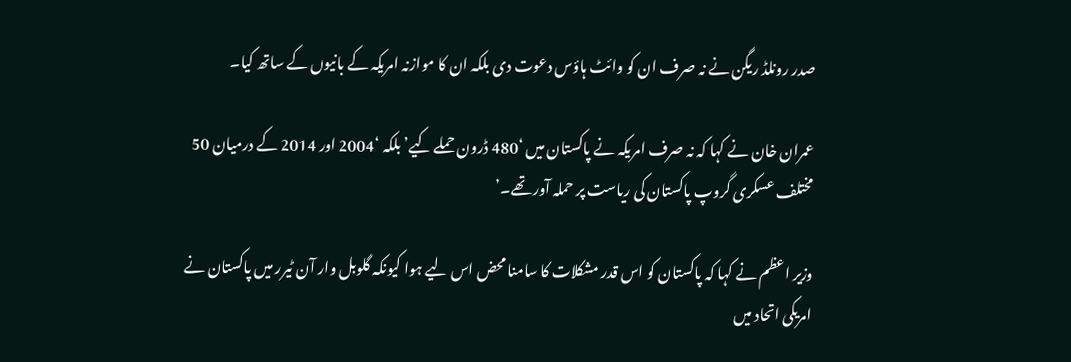صدر رونلڈ ریگن نے نہ صرف ان کو وائٹ ہاؤس دعوت دی بلکہ ان کا موازنہ امریکہ کے بانیوں کے ساتھ کیا۔

عمران خان نے کہا کہ نہ صرف امریکہ نے پاکستان میں ‘480 ڈرون حملے کیے’ بلکہ ‘2004 اور 2014 کے درمیان 50 مختلف عسکری گروپ پاکستان کی ریاست پر حملہ آور تھے۔’

وزیر اعظم نے کہا کہ پاکستان کو اس قدر مشکلات کا سامنا محض اس لیے ہوا کیونکہ گلوبل وار آن ٹیرر میں پاکستان نے امریکی اتحاد میں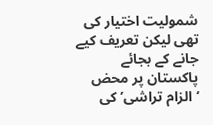شمولیت اختیار کی تھی لیکن تعریف کیے جانے کے بجائے پاکستان پر محض ‘الزام تراشی’ کی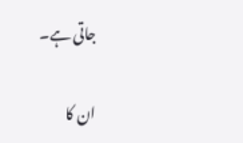جاتی ہے۔

ان کا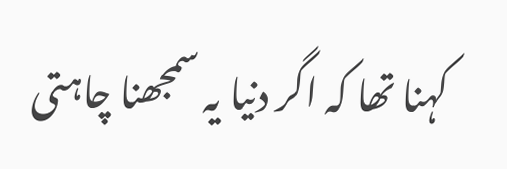کہنا تھا کہ اگر دنیا یہ سمجھنا چاہتی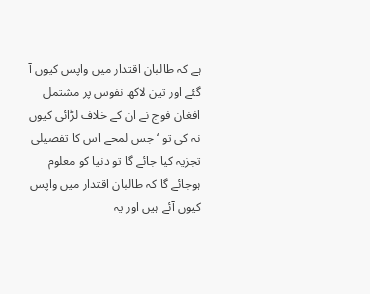ہے کہ طالبان اقتدار میں واپس کیوں آ گئے اور تین لاکھ نفوس پر مشتمل افغان فوج نے ان کے خلاف لڑائی کیوں نہ کی تو ‘ جس لمحے اس کا تفصیلی تجزیہ کیا جائے گا تو دنیا کو معلوم ہوجائے گا کہ طالبان اقتدار میں واپس کیوں آئے ہیں اور یہ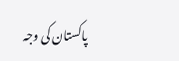پاکستان کی وجہ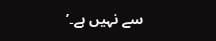سے نہیں ہے۔’